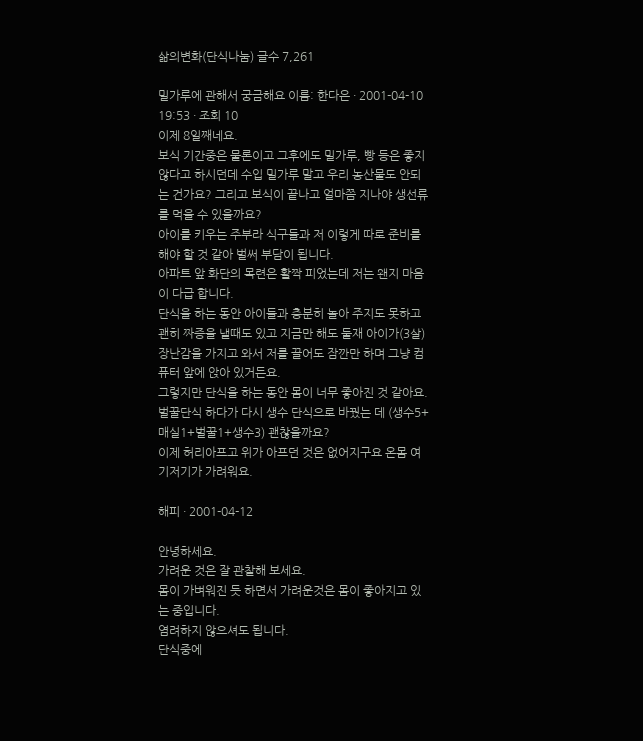삶의변화(단식나눔) 글수 7,261

밀가루에 관해서 궁금해요 이름: 한다은 · 2001-04-10 19:53 · 조회 10
이제 8일째네요.
보식 기간중은 물론이고 그후에도 밀가루, 빵 등은 좋지않다고 하시던데 수입 밀가루 말고 우리 농산물도 안되는 건가요? 그리고 보식이 끝나고 얼마쯤 지나야 생선류를 먹을 수 있을까요?
아이를 키우는 주부라 식구들과 저 이렇게 따로 준비를 해야 할 것 같아 벌써 부담이 됩니다.
아파트 앞 화단의 목련은 활짝 피었는데 저는 왠지 마음이 다급 합니다.
단식을 하는 동안 아이들과 충분히 놀아 주지도 못하고 괜히 짜증을 낼때도 있고 지금만 해도 둘재 아이가(3살) 장난감을 가지고 와서 저를 끌어도 잠깐만 하며 그냥 컴퓨터 앞에 앉아 있거든요.
그렇지만 단식을 하는 동안 몸이 너무 좋아진 것 같아요.
벌꿀단식 하다가 다시 생수 단식으로 바꿨는 데 (생수5+매실1+벌꿀1+생수3) 괜찮을까요?
이제 허리아프고 위가 아프던 것은 없어지구요 온몸 여기저기가 가려워요.

해피 · 2001-04-12

안녕하세요.
가려운 것은 잘 관찰해 보세요.
몸이 가벼워진 듯 하면서 가려운것은 몸이 좋아지고 있는 중입니다.
염려하지 않으셔도 됩니다.
단식중에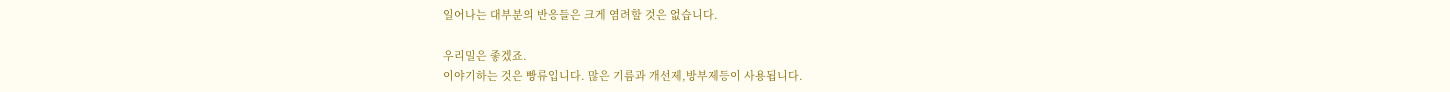일어나는 대부분의 반응들은 크게 염려할 것은 없습니다.

우리밀은 좋겠죠.
이야기하는 것은 빵류입니다. 많은 기름과 개선제,방부제등이 사용됩니다.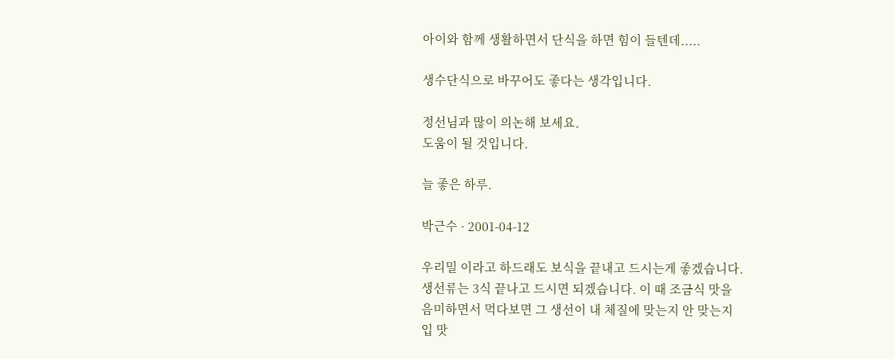아이와 함께 생활하면서 단식을 하면 힘이 들텐데.....

생수단식으로 바꾸어도 좋다는 생각입니다.

정선님과 많이 의논해 보세요.
도움이 될 것입니다.

늘 좋은 하루.

박근수 · 2001-04-12

우리밀 이라고 하드래도 보식을 끝내고 드시는게 좋겠습니다.
생선류는 3식 끝나고 드시면 되겠습니다. 이 때 조금식 맛을
음미하면서 먹다보면 그 생선이 내 체질에 맞는지 안 맞는지
입 맛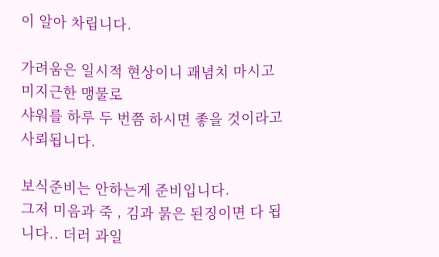이 알아 차립니다.

가려움은 일시적 현상이니 괘념치 마시고 미지근한 맹물로
샤워를 하루 두 번쯤 하시면 좋을 것이라고 사뢰됩니다.

보식준비는 안하는게 준비입니다.
그저 미음과 죽 , 김과 묽은 된징이면 다 됩니다.. 더러 과일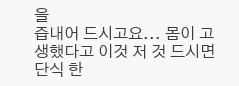을
즙내어 드시고요... 몸이 고생했다고 이것 저 것 드시면
단식 한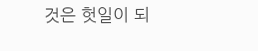것은 헛일이 되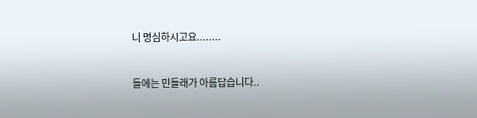니 명심하시고요........

들에는 민들래가 아름답습니다..